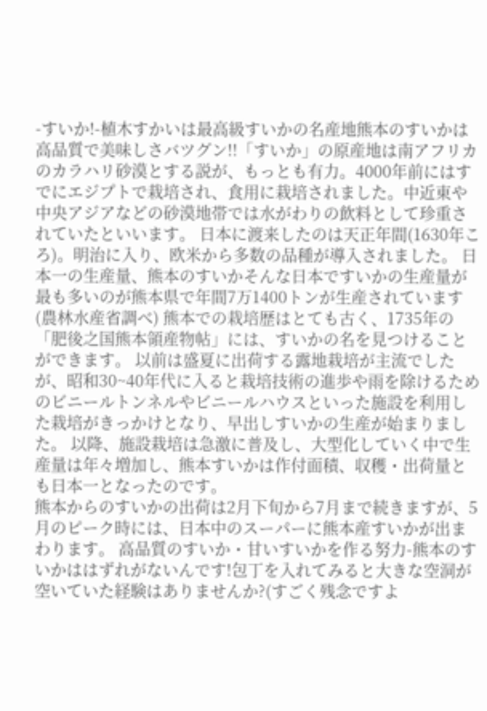-すいか!-植木すかいは最高級すいかの名産地熊本のすいかは高品質で美味しさバツグン!!「すいか」の原産地は南アフリカのカラハリ砂漠とする説が、もっとも有力。4000年前にはすでにエジプトで栽培され、食用に栽培されました。中近東や中央アジアなどの砂漠地帯では水がわりの飲料として珍重されていたといいます。 日本に渡来したのは天正年間(1630年ころ)。明治に入り、欧米から多数の品種が導入されました。 日本一の生産量、熊本のすいかそんな日本ですいかの生産量が最も多いのが熊本県で年間7万1400トンが生産されています(農林水産省調べ) 熊本での栽培歴はとても古く、1735年の「肥後之国熊本領産物帖」には、すいかの名を見つけることができます。 以前は盛夏に出荷する露地栽培が主流でしたが、昭和30~40年代に入ると栽培技術の進歩や雨を除けるためのビニールトンネルやビニールハウスといった施設を利用した栽培がきっかけとなり、早出しすいかの生産が始まりました。 以降、施設栽培は急激に普及し、大型化していく中で生産量は年々増加し、熊本すいかは作付面積、収穫・出荷量とも日本一となったのです。
熊本からのすいかの出荷は2月下旬から7月まで続きますが、5月のピーク時には、日本中のスーパーに熊本産すいかが出まわります。 高品質のすいか・甘いすいかを作る努力-熊本のすいかははずれがないんです!包丁を入れてみると大きな空洞が空いていた経験はありませんか?(すごく残念ですよ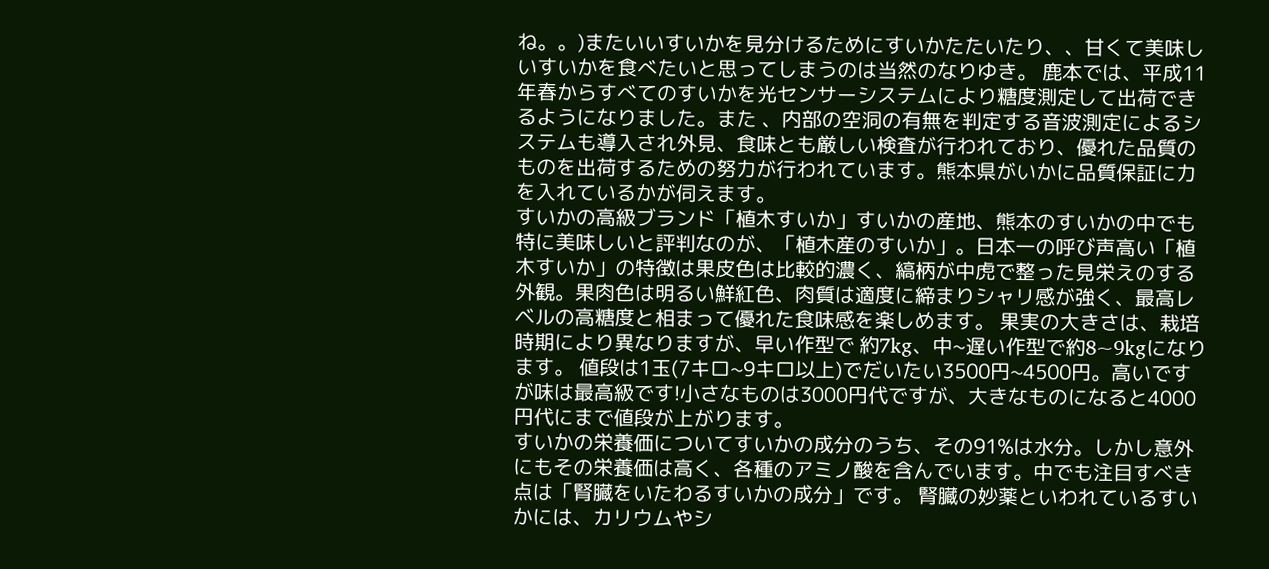ね。。)またいいすいかを見分けるためにすいかたたいたり、、甘くて美味しいすいかを食べたいと思ってしまうのは当然のなりゆき。 鹿本では、平成11年春からすべてのすいかを光センサーシステムにより糖度測定して出荷できるようになりました。また 、内部の空洞の有無を判定する音波測定によるシステムも導入され外見、食味とも厳しい検査が行われており、優れた品質のものを出荷するための努力が行われています。熊本県がいかに品質保証に力を入れているかが伺えます。
すいかの高級ブランド「植木すいか」すいかの産地、熊本のすいかの中でも特に美味しいと評判なのが、「植木産のすいか」。日本一の呼び声高い「植木すいか」の特徴は果皮色は比較的濃く、縞柄が中虎で整った見栄えのする外観。果肉色は明るい鮮紅色、肉質は適度に締まりシャリ感が強く、最高レベルの高糖度と相まって優れた食味感を楽しめます。 果実の大きさは、栽培時期により異なりますが、早い作型で 約7kg、中~遅い作型で約8~9kgになります。 値段は1玉(7キロ~9キロ以上)でだいたい3500円~4500円。高いですが味は最高級です!小さなものは3000円代ですが、大きなものになると4000円代にまで値段が上がります。
すいかの栄養価についてすいかの成分のうち、その91%は水分。しかし意外にもその栄養価は高く、各種のアミノ酸を含んでいます。中でも注目すべき点は「腎臓をいたわるすいかの成分」です。 腎臓の妙薬といわれているすいかには、カリウムやシ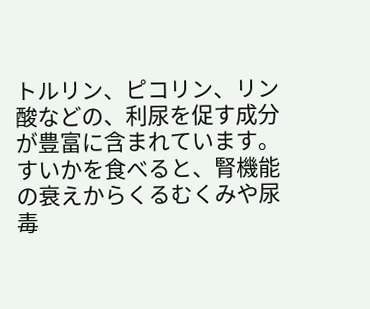トルリン、ピコリン、リン酸などの、利尿を促す成分が豊富に含まれています。すいかを食べると、腎機能の衰えからくるむくみや尿毒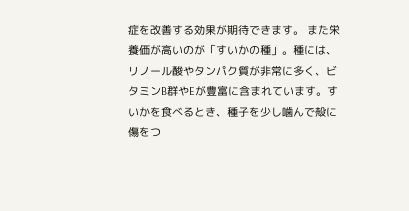症を改善する効果が期待できます。 また栄養価が高いのが「すいかの種」。種には、リノール酸やタンパク質が非常に多く、ビタミンB群やEが豊富に含まれています。すいかを食べるとき、種子を少し噛んで殻に傷をつ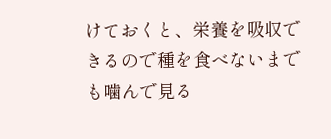けておくと、栄養を吸収できるので種を食べないまでも噛んで見る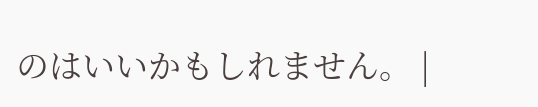のはいいかもしれません。 |